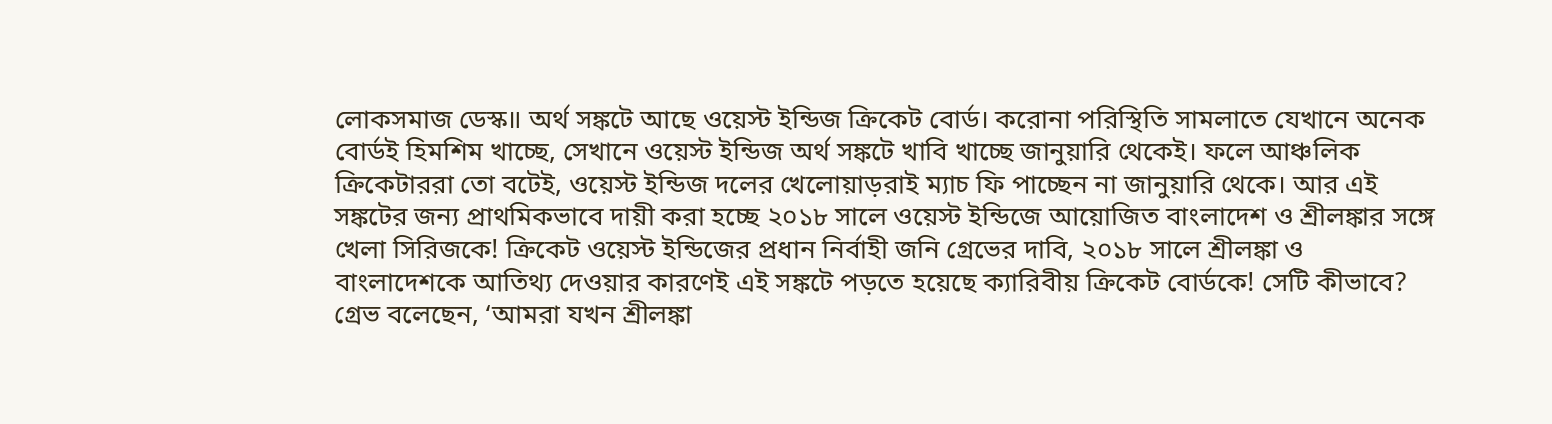লোকসমাজ ডেস্ক॥ অর্থ সঙ্কটে আছে ওয়েস্ট ইন্ডিজ ক্রিকেট বোর্ড। করোনা পরিস্থিতি সামলাতে যেখানে অনেক বোর্ডই হিমশিম খাচ্ছে, সেখানে ওয়েস্ট ইন্ডিজ অর্থ সঙ্কটে খাবি খাচ্ছে জানুয়ারি থেকেই। ফলে আঞ্চলিক ক্রিকেটাররা তো বটেই, ওয়েস্ট ইন্ডিজ দলের খেলোয়াড়রাই ম্যাচ ফি পাচ্ছেন না জানুয়ারি থেকে। আর এই সঙ্কটের জন্য প্রাথমিকভাবে দায়ী করা হচ্ছে ২০১৮ সালে ওয়েস্ট ইন্ডিজে আয়োজিত বাংলাদেশ ও শ্রীলঙ্কার সঙ্গে খেলা সিরিজকে! ক্রিকেট ওয়েস্ট ইন্ডিজের প্রধান নির্বাহী জনি গ্রেভের দাবি, ২০১৮ সালে শ্রীলঙ্কা ও বাংলাদেশকে আতিথ্য দেওয়ার কারণেই এই সঙ্কটে পড়তে হয়েছে ক্যারিবীয় ক্রিকেট বোর্ডকে! সেটি কীভাবে? গ্রেভ বলেছেন, ‘আমরা যখন শ্রীলঙ্কা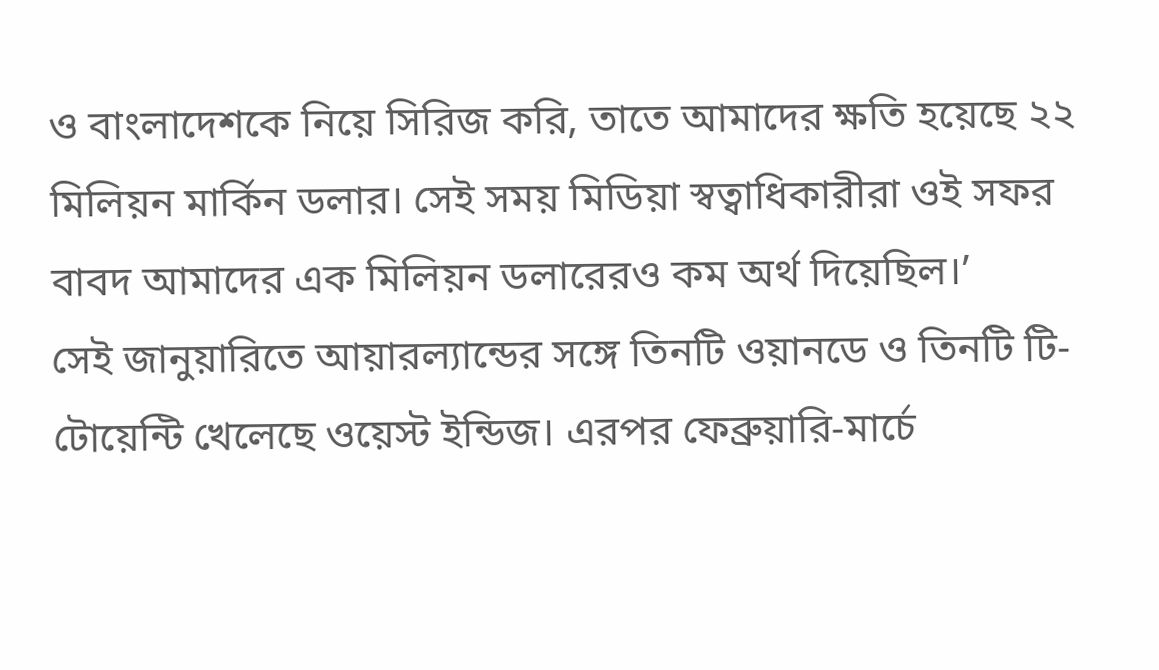ও বাংলাদেশকে নিয়ে সিরিজ করি, তাতে আমাদের ক্ষতি হয়েছে ২২ মিলিয়ন মার্কিন ডলার। সেই সময় মিডিয়া স্বত্বাধিকারীরা ওই সফর বাবদ আমাদের এক মিলিয়ন ডলারেরও কম অর্থ দিয়েছিল।’
সেই জানুয়ারিতে আয়ারল্যান্ডের সঙ্গে তিনটি ওয়ানডে ও তিনটি টি-টোয়েন্টি খেলেছে ওয়েস্ট ইন্ডিজ। এরপর ফেব্রুয়ারি-মার্চে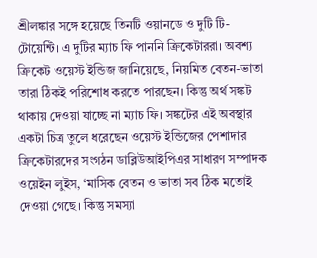শ্রীলঙ্কার সঙ্গে হয়েছে তিনটি ওয়ানডে ও দুটি টি-টোয়েন্টি। এ দুটির ম্যাচ ফি পাননি ক্রিকেটাররা। অবশ্য ক্রিকেট ওয়েস্ট ইন্ডিজ জানিয়েছে, নিয়মিত বেতন-ভাতা তারা ঠিকই পরিশোধ করতে পারছেন। কিন্তু অর্থ সঙ্কট থাকায় দেওয়া যাচ্ছে না ম্যাচ ফি। সঙ্কটের এই অবস্থার একটা চিত্র তুলে ধরেছেন ওয়েস্ট ইন্ডিজের পেশাদার ক্রিকেটারদের সংগঠন ডাব্লিউআইপিএর সাধারণ সম্পাদক ওয়েইন লুইস, ‘মাসিক বেতন ও ভাতা সব ঠিক মতোই দেওয়া গেছে। কিন্তু সমস্যা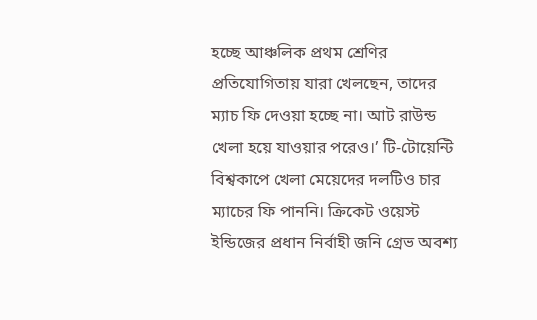হচ্ছে আঞ্চলিক প্রথম শ্রেণির প্রতিযোগিতায় যারা খেলছেন, তাদের ম্যাচ ফি দেওয়া হচ্ছে না। আট রাউন্ড খেলা হয়ে যাওয়ার পরেও।’ টি-টোয়েন্টি বিশ্বকাপে খেলা মেয়েদের দলটিও চার ম্যাচের ফি পাননি। ক্রিকেট ওয়েস্ট ইন্ডিজের প্রধান নির্বাহী জনি গ্রেভ অবশ্য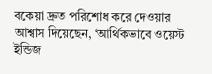বকেয়া দ্রুত পরিশোধ করে দেওয়ার আশ্বাস দিয়েছেন, ‘আর্থিকভাবে ওয়েস্ট ইন্ডিজ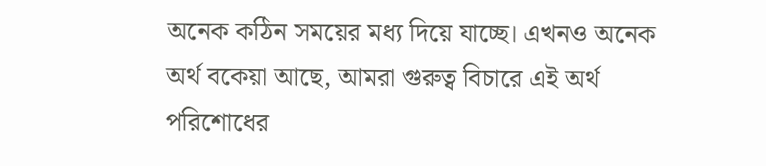অনেক কঠিন সময়ের মধ্য দিয়ে যাচ্ছে। এখনও অনেক অর্থ বকেয়া আছে, আমরা গুরুত্ব বিচারে এই অর্থ পরিশোধের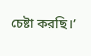চেষ্টা করছি।’